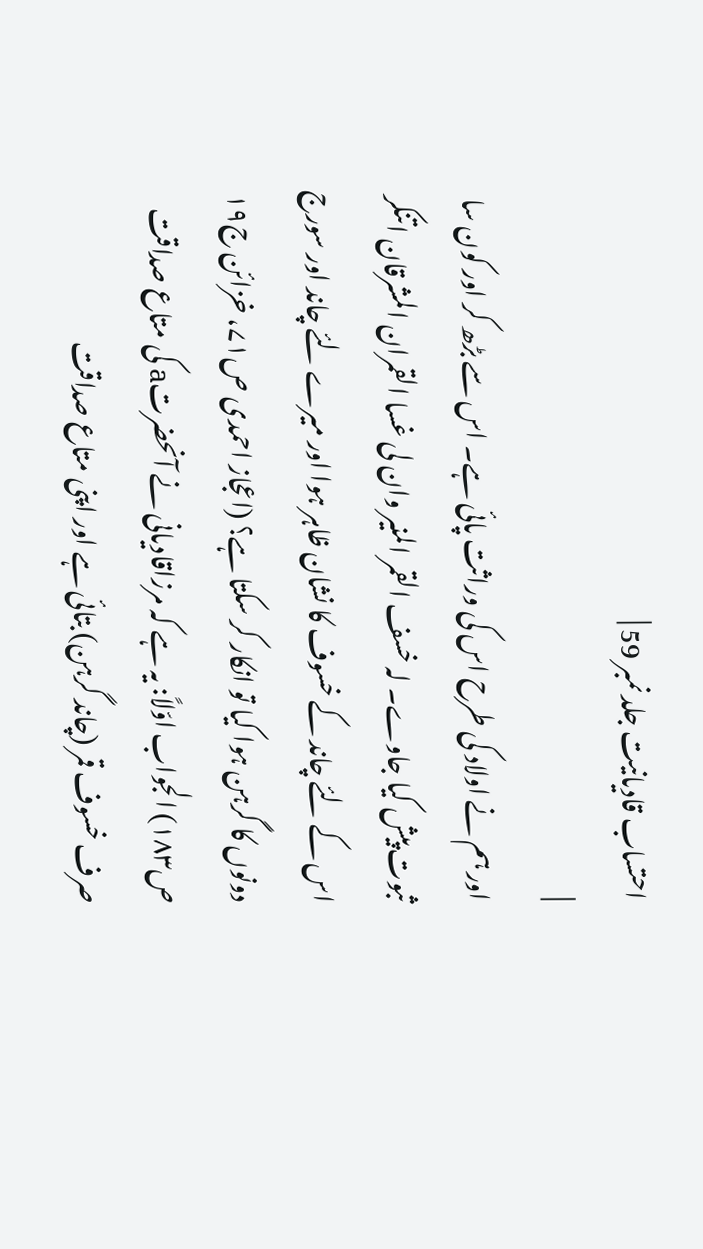احتساب قادیانیت جلد نمبر 59 |
|
اور ہم نے اولاد کی طرح اس کی وراثت پائی ہے۔ اس سے بڑھ کر اور کون سا ثبوت پیش کیا جاوے۔ لہ خسف القمر المنیر وان لی غسا القمران المشرقان اتنکر اس کے لئے چاند کے خسوف کا نشان ظاہر ہوا اور میرے لئے چاند اور سورج دونوں کا گرہن ہوا کیا تو انکار کر سکتا ہے؟ (اعجاز احمدی ص۷۱، خزائن ج۱۹ ص۱۸۳) الجواب اوّلاً: یہ ہے کہ مرزاقادیانی نے آنحضرتa کی متاع صداقت صرف خسوف قمر (چاند گرہن) بتائی ہے اور اپنی متاع صداقت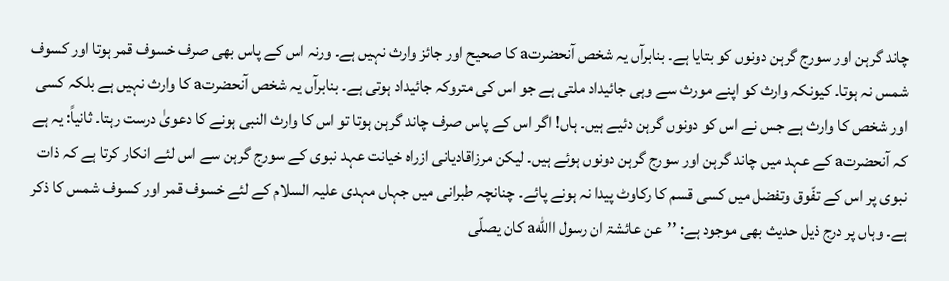چاند گرہن اور سورج گرہن دونوں کو بتایا ہے۔ بنابرآں یہ شخص آنحضرتa کا صحیح اور جائز وارث نہیں ہے۔ ورنہ اس کے پاس بھی صرف خسوف قمر ہوتا اور کسوف شمس نہ ہوتا۔ کیونکہ وارث کو اپنے مورث سے وہی جائیداد ملتی ہے جو اس کی متروکہ جائیداد ہوتی ہے۔ بنابرآں یہ شخص آنحضرتa کا وارث نہیں ہے بلکہ کسی اور شخص کا وارث ہے جس نے اس کو دونوں گرہن دئیے ہیں۔ ہاں! اگر اس کے پاس صرف چاند گرہن ہوتا تو اس کا وارث النبی ہونے کا دعویٰ درست رہتا۔ ثانیاً: یہ ہے کہ آنحضرتa کے عہد میں چاند گرہن اور سورج گرہن دونوں ہوئے ہیں۔ لیکن مرزاقادیانی ازراہ خیانت عہد نبوی کے سورج گرہن سے اس لئے انکار کرتا ہے کہ ذات نبوی پر اس کے تفّوق وتفضل میں کسی قسم کا رکاوٹ پیدا نہ ہونے پائے۔ چنانچہ طبرانی میں جہاں مہدی علیہ السلام کے لئے خسوف قمر اور کسوف شمس کا ذکر ہے۔ وہاں پر درج ذیل حدیث بھی موجود ہے: ’’عن عائشۃ ان رسول االلهa کان یصلّی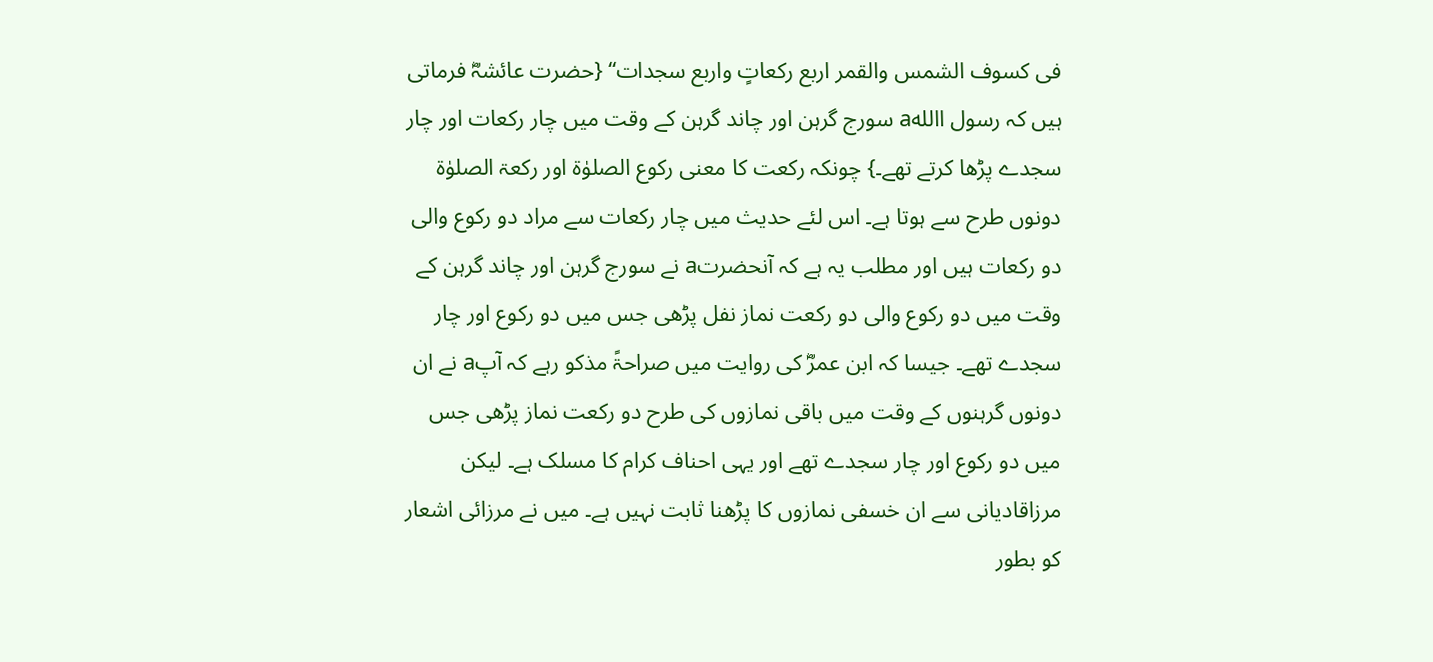فی کسوف الشمس والقمر اربع رکعاتٍ واربع سجدات‘‘ {حضرت عائشہؓ فرماتی ہیں کہ رسول االلهa سورج گرہن اور چاند گرہن کے وقت میں چار رکعات اور چار سجدے پڑھا کرتے تھے۔} چونکہ رکعت کا معنی رکوع الصلوٰۃ اور رکعۃ الصلوٰۃ دونوں طرح سے ہوتا ہے۔ اس لئے حدیث میں چار رکعات سے مراد دو رکوع والی دو رکعات ہیں اور مطلب یہ ہے کہ آنحضرتa نے سورج گرہن اور چاند گرہن کے وقت میں دو رکوع والی دو رکعت نماز نفل پڑھی جس میں دو رکوع اور چار سجدے تھے۔ جیسا کہ ابن عمرؓ کی روایت میں صراحۃً مذکو رہے کہ آپa نے ان دونوں گرہنوں کے وقت میں باقی نمازوں کی طرح دو رکعت نماز پڑھی جس میں دو رکوع اور چار سجدے تھے اور یہی احناف کرام کا مسلک ہے۔ لیکن مرزاقادیانی سے ان خسفی نمازوں کا پڑھنا ثابت نہیں ہے۔ میں نے مرزائی اشعار کو بطور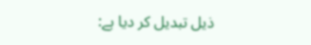ذیل تبدیل کر دیا ہے: